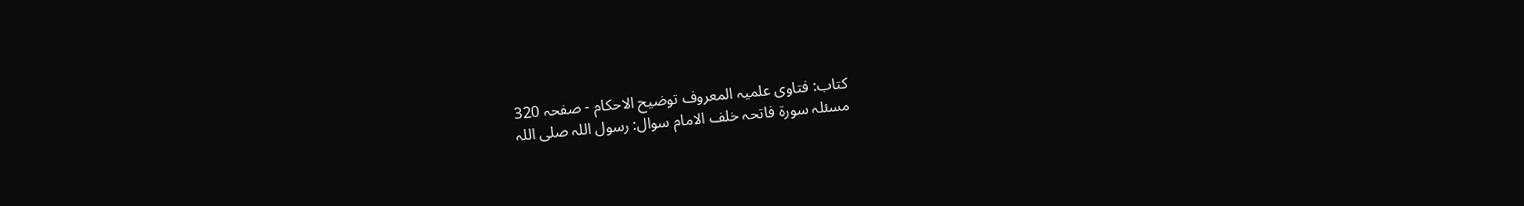کتاب: فتاوی علمیہ المعروف توضیح الاحکام - صفحہ 320
مسئلہ سورۃ فاتحہ خلف الامام سوال: رسول اللہ صلی اللہ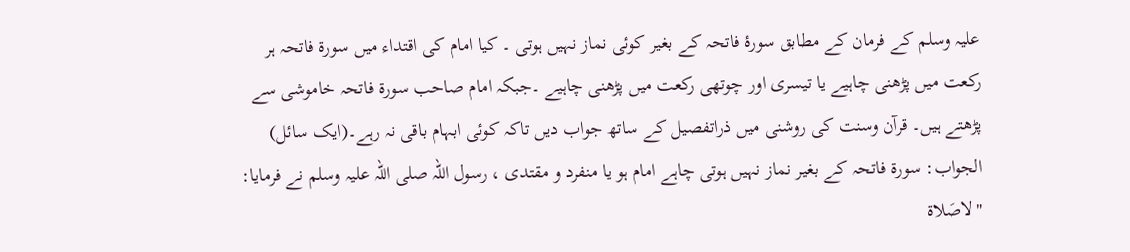علیہ وسلم کے فرمان کے مطابق سورۂ فاتحہ کے بغیر کوئی نماز نہیں ہوتی ۔ کیا امام کی اقتداء میں سورۃ فاتحہ ہر رکعت میں پڑھنی چاہیے یا تیسری اور چوتھی رکعت میں پڑھنی چاہیے ۔جبکہ امام صاحب سورۃ فاتحہ خاموشی سے پڑھتے ہیں۔ قرآن وسنت کی روشنی میں ذراتفصیل کے ساتھ جواب دیں تاکہ کوئی ابہام باقی نہ رہے۔(ایک سائل) الجواب: سورۃ فاتحہ کے بغیر نماز نہیں ہوتی چاہے امام ہو یا منفرد و مقتدی ، رسول اللہ صلی اللہ علیہ وسلم نے فرمایا: "لاصَلاة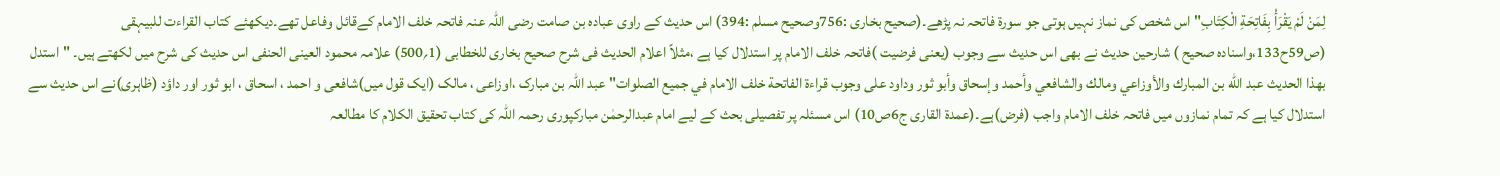لِمَنْ لَمْ يَقْرَأْ بِفَاتِحَةِ الْكِتَابِ" اس شخص کی نماز نہیں ہوتی جو سورۃ فاتحہ نہ پڑھے۔(صحیح بخاری :756وصحیح مسلم :394) اس حدیث کے راوی عبادہ بن صامت رضی اللہ عنہ فاتحہ خلف الامام کےقائل وفاعل تھے۔دیکھئے کتاب القراءت للبیہقی (ص59ح133،واسنادہ صحیح ) شارحین حدیث نے بھی اس حدیث سے وجوب (یعنی فرضیت )فاتحہ خلف الامام پر استدلال کیا ہے ،مثلاً اعلام الحدیث فی شرح صحیح بخاری للخطابی (1؍500) علامہ محمود العینی الحنفی اس حدیث کی شرح میں لکھتے ہیں۔ "استدل بهذا الحديث عبد اللّٰه بن المبارك والأوزاعي ومالك والشافعي وأحمد وإسحاق وأبو ثور وداود على وجوب قراءة الفاتحة خلف الامام في جميع الصلوات" عبد اللہ بن مبارک ،اوزاعی ، مالک (ایک قول میں)شافعی و احمد ، اسحاق ، ابو ثور اور داؤد (ظاہری)نے اس حدیث سے استدلال کیا ہے کہ تمام نمازوں میں فاتحہ خلف الامام واجب (فرض)ہے۔(عمدۃ القاری ج6ص10) اس مسئلہ پر تفصیلی بحث کے لیے امام عبدالرحمٰن مبارکپوری رحمہ اللہ کی کتاب تحقیق الکلام کا مطالعہ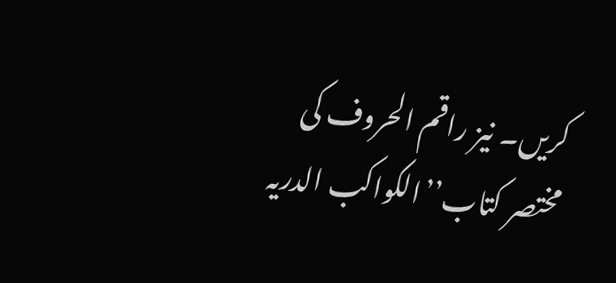کریں۔ نیز راقم الحروف کی مختصر کتاب’’الکواکب الدریہ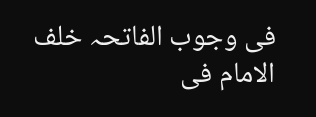فی وجوب الفاتحہ خلف الامام فی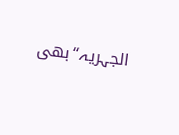الجہریہ‘‘بھی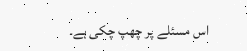اس مسئلے پر چھپ چکی ہے۔